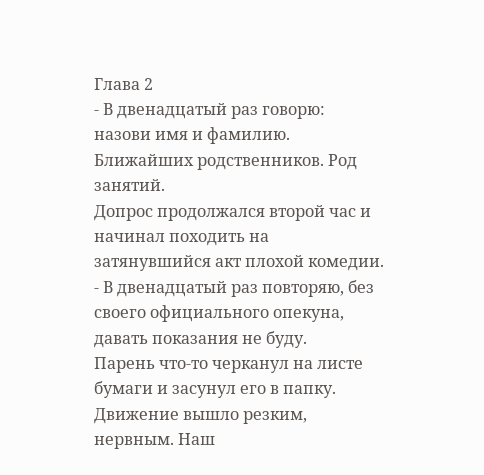Глава 2
- В двенадцатый раз говорю: назови имя и фамилию. Ближайших родственников. Род занятий.
Допрос продолжался второй час и начинал походить на затянувшийся акт плохой комедии.
- В двенадцатый раз повторяю, без своего официального опекуна, давать показания не буду.
Парень что-то черканул на листе бумаги и засунул его в папку. Движение вышло резким, нервным. Наш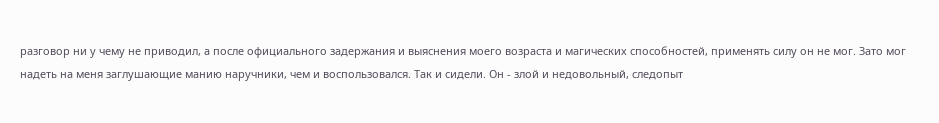разговор ни у чему не приводил, а после официального задержания и выяснения моего возраста и магических способностей, применять силу он не мог. Зато мог надеть на меня заглушающие манию наручники, чем и воспользовался. Так и сидели. Он - злой и недовольный, следопыт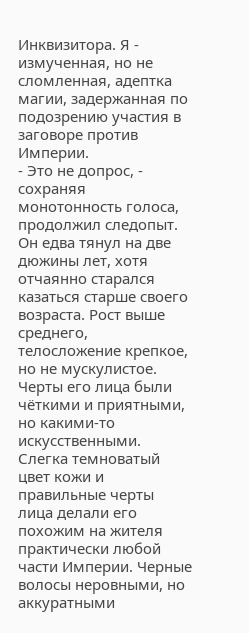Инквизитора. Я - измученная, но не сломленная, адептка магии, задержанная по подозрению участия в заговоре против Империи.
- Это не допрос, - сохраняя монотонность голоса, продолжил следопыт. Он едва тянул на две дюжины лет, хотя отчаянно старался казаться старше своего возраста. Рост выше среднего, телосложение крепкое, но не мускулистое. Черты его лица были чёткими и приятными, но какими-то искусственными. Слегка темноватый цвет кожи и правильные черты лица делали его похожим на жителя практически любой части Империи. Черные волосы неровными, но аккуратными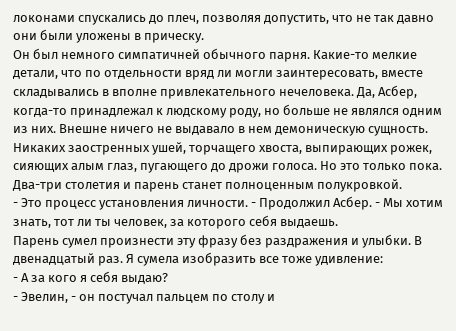локонами спускались до плеч, позволяя допустить, что не так давно они были уложены в прическу.
Он был немного симпатичней обычного парня. Какие-то мелкие детали, что по отдельности вряд ли могли заинтересовать, вместе складывались в вполне привлекательного нечеловека. Да, Асбер, когда-то принадлежал к людскому роду, но больше не являлся одним из них. Внешне ничего не выдавало в нем демоническую сущность. Никаких заостренных ушей, торчащего хвоста, выпирающих рожек, сияющих алым глаз, пугающего до дрожи голоса. Но это только пока. Два-три столетия и парень станет полноценным полукровкой.
- Это процесс установления личности. - Продолжил Асбер. - Мы хотим знать, тот ли ты человек, за которого себя выдаешь.
Парень сумел произнести эту фразу без раздражения и улыбки. В двенадцатый раз. Я сумела изобразить все тоже удивление:
- А за кого я себя выдаю?
- Эвелин, - он постучал пальцем по столу и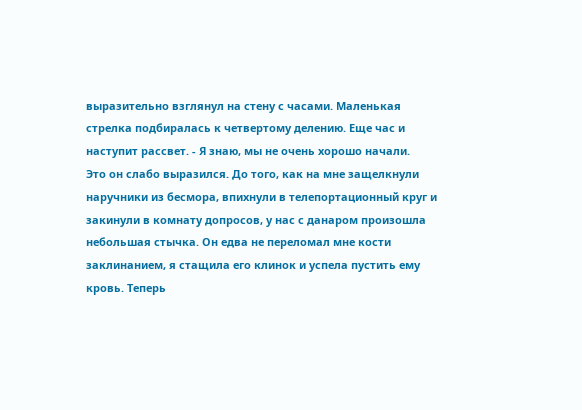выразительно взглянул на стену с часами. Маленькая стрелка подбиралась к четвертому делению. Еще час и наступит рассвет. - Я знаю, мы не очень хорошо начали.
Это он слабо выразился. До того, как на мне защелкнули наручники из бесмора, впихнули в телепортационный круг и закинули в комнату допросов, у нас с данаром произошла небольшая стычка. Он едва не переломал мне кости заклинанием, я стащила его клинок и успела пустить ему кровь. Теперь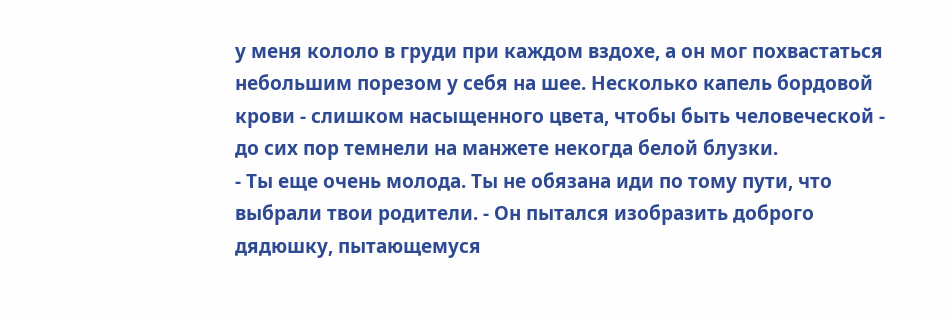у меня кололо в груди при каждом вздохе, а он мог похвастаться небольшим порезом у себя на шее. Несколько капель бордовой крови - слишком насыщенного цвета, чтобы быть человеческой - до сих пор темнели на манжете некогда белой блузки.
- Ты еще очень молода. Ты не обязана иди по тому пути, что выбрали твои родители. - Он пытался изобразить доброго дядюшку, пытающемуся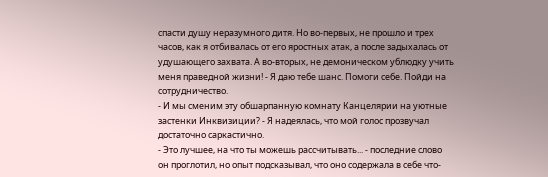спасти душу неразумного дитя. Но во-первых, не прошло и трех часов, как я отбивалась от его яростных атак, а после задыхалась от удушающего захвата. А во-вторых, не демоническом ублюдку учить меня праведной жизни! - Я даю тебе шанс. Помоги себе. Пойди на сотрудничество.
- И мы сменим эту обшарпанную комнату Канцелярии на уютные застенки Инквизиции? - Я надеялась, что мой голос прозвучал достаточно саркастично.
- Это лучшее, на что ты можешь рассчитывать... - последние слово он проглотил, но опыт подсказывал, что оно содержала в себе что-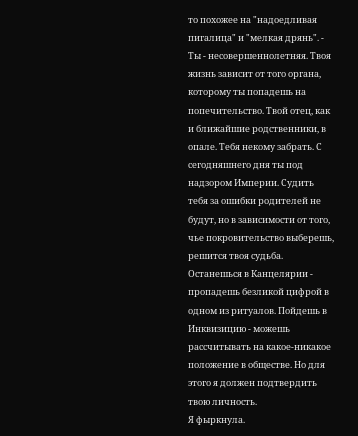то похожее на "надоедливая пигалица" и "мелкая дрянь". - Ты - несовершеннолетняя. Твоя жизнь зависит от того органа, которому ты попадешь на попечительство. Твой отец, как и ближайшие родственники, в опале. Тебя некому забрать. С сегодняшнего дня ты под надзором Империи. Судить тебя за ошибки родителей не будут, но в зависимости от того, чье покровительство выберешь, решится твоя судьба. Останешься в Канцелярии - пропадешь безликой цифрой в одном из ритуалов. Пойдешь в Инквизицию - можешь рассчитывать на какое-никакое положение в обществе. Но для этого я должен подтвердить твою личность.
Я фыркнула.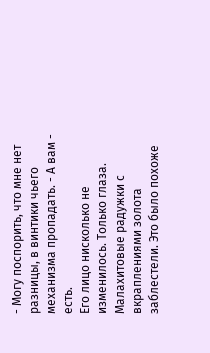- Могу поспорить, что мне нет разницы, в винтики чьего механизма пропадать. - А вам - есть.
Его лицо нисколько не изменилось. Только глаза. Малахитовые радужки с вкраплениями золота заблестели. Это было похоже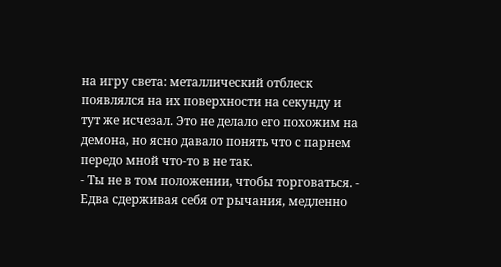на игру света: металлический отблеск появлялся на их поверхности на секунду и тут же исчезал. Это не делало его похожим на демона, но ясно давало понять что с парнем передо мной что-то в не так.
- Ты не в том положении, чтобы торговаться. - Едва сдерживая себя от рычания, медленно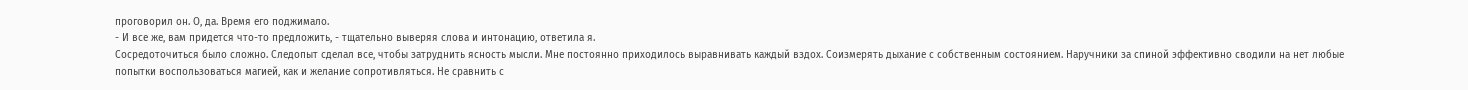проговорил он. О, да. Время его поджимало.
- И все же, вам придется что-то предложить, - тщательно выверяя слова и интонацию, ответила я.
Сосредоточиться было сложно. Следопыт сделал все, чтобы затруднить ясность мысли. Мне постоянно приходилось выравнивать каждый вздох. Соизмерять дыхание с собственным состоянием. Наручники за спиной эффективно сводили на нет любые попытки воспользоваться магией, как и желание сопротивляться. Не сравнить с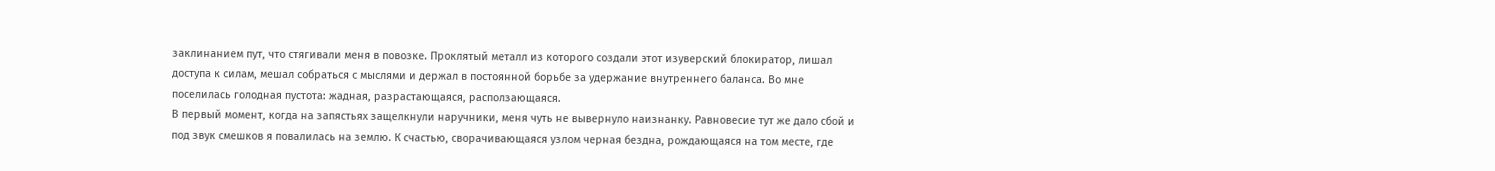заклинанием пут, что стягивали меня в повозке. Проклятый металл из которого создали этот изуверский блокиратор, лишал доступа к силам, мешал собраться с мыслями и держал в постоянной борьбе за удержание внутреннего баланса. Во мне поселилась голодная пустота: жадная, разрастающаяся, расползающаяся.
В первый момент, когда на запястьях защелкнули наручники, меня чуть не вывернуло наизнанку. Равновесие тут же дало сбой и под звук смешков я повалилась на землю. К счастью, сворачивающаяся узлом черная бездна, рождающаяся на том месте, где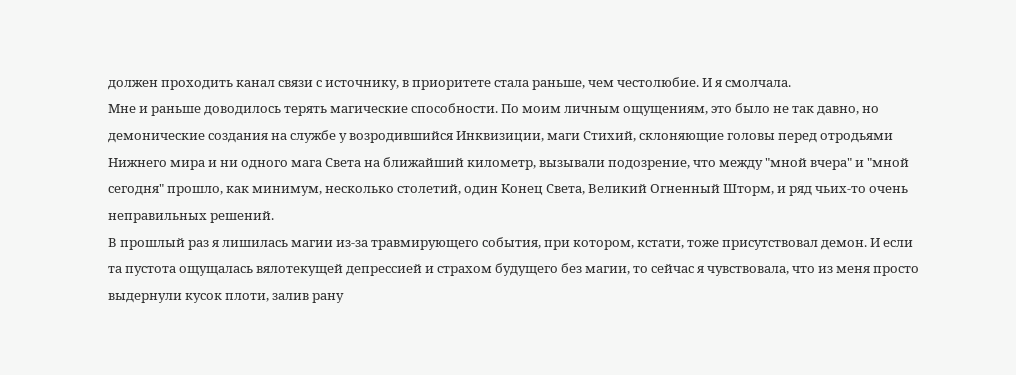должен проходить канал связи с источнику, в приоритете стала раньше, чем честолюбие. И я смолчала.
Мне и раньше доводилось терять магические способности. По моим личным ощущениям, это было не так давно, но демонические создания на службе у возродившийся Инквизиции, маги Стихий, склоняющие головы перед отродьями Нижнего мира и ни одного мага Света на ближайший километр, вызывали подозрение, что между "мной вчера" и "мной сегодня" прошло, как минимум, несколько столетий, один Конец Света, Великий Огненный Шторм, и ряд чьих-то очень неправильных решений.
В прошлый раз я лишилась магии из-за травмирующего события, при котором, кстати, тоже присутствовал демон. И если та пустота ощущалась вялотекущей депрессией и страхом будущего без магии, то сейчас я чувствовала, что из меня просто выдернули кусок плоти, залив рану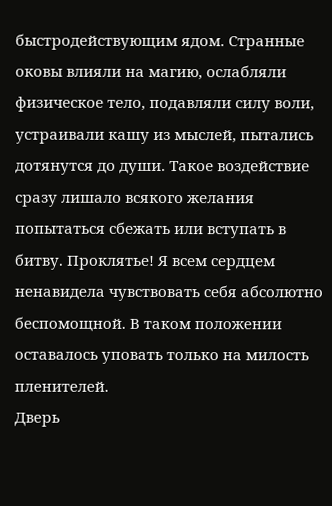быстродействующим ядом. Странные оковы влияли на магию, ослабляли физическое тело, подавляли силу воли, устраивали кашу из мыслей, пытались дотянутся до души. Такое воздействие сразу лишало всякого желания попытаться сбежать или вступать в битву. Проклятье! Я всем сердцем ненавидела чувствовать себя абсолютно беспомощной. В таком положении оставалось уповать только на милость пленителей.
Дверь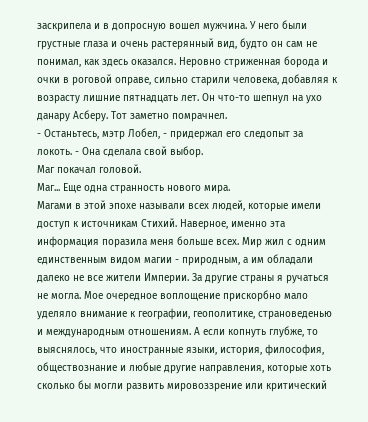заскрипела и в допросную вошел мужчина. У него были грустные глаза и очень растерянный вид, будто он сам не понимал, как здесь оказался. Неровно стриженная борода и очки в роговой оправе, сильно старили человека, добавляя к возрасту лишние пятнадцать лет. Он что-то шепнул на ухо данару Асберу. Тот заметно помрачнел.
- Останьтесь, мэтр Лобел, - придержал его следопыт за локоть. - Она сделала свой выбор.
Маг покачал головой.
Маг... Еще одна странность нового мира.
Магами в этой эпохе называли всех людей, которые имели доступ к источникам Стихий. Наверное, именно эта информация поразила меня больше всех. Мир жил с одним единственным видом магии - природным, а им обладали далеко не все жители Империи. За другие страны я ручаться не могла. Мое очередное воплощение прискорбно мало уделяло внимание к географии, геополитике, страноведенью и международным отношениям. А если копнуть глубже, то выяснялось, что иностранные языки, история, философия, обществознание и любые другие направления, которые хоть сколько бы могли развить мировоззрение или критический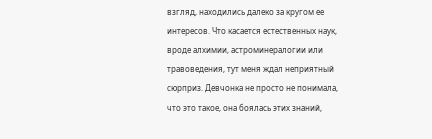взгляд, находились далеко за кругом ее интересов. Что касается естественных наук, вроде алхимии, астроминералогии или травоведения, тут меня ждал неприятный сюрприз. Девчонка не просто не понимала, что это такое, она боялась этих знаний,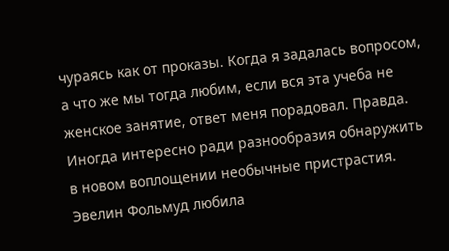чураясь как от проказы. Когда я задалась вопросом, а что же мы тогда любим, если вся эта учеба не женское занятие, ответ меня порадовал. Правда. Иногда интересно ради разнообразия обнаружить в новом воплощении необычные пристрастия.
Эвелин Фольмуд любила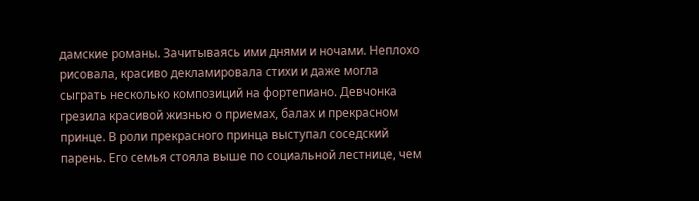дамские романы. Зачитываясь ими днями и ночами. Неплохо рисовала, красиво декламировала стихи и даже могла сыграть несколько композиций на фортепиано. Девчонка грезила красивой жизнью о приемах, балах и прекрасном принце. В роли прекрасного принца выступал соседский парень. Его семья стояла выше по социальной лестнице, чем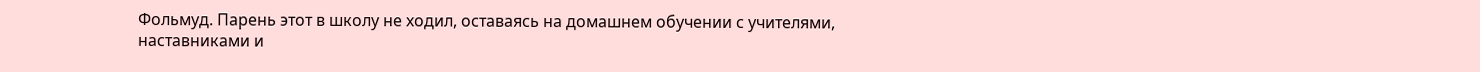Фольмуд. Парень этот в школу не ходил, оставаясь на домашнем обучении с учителями, наставниками и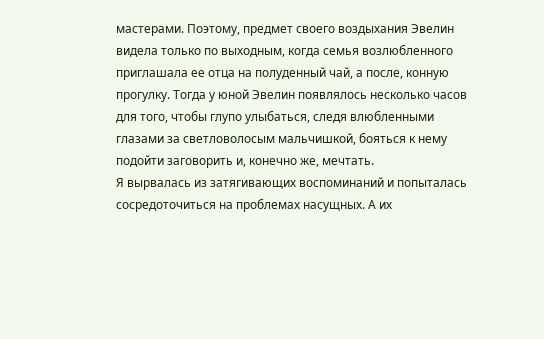мастерами. Поэтому, предмет своего воздыхания Эвелин видела только по выходным, когда семья возлюбленного приглашала ее отца на полуденный чай, а после, конную прогулку. Тогда у юной Эвелин появлялось несколько часов для того, чтобы глупо улыбаться, следя влюбленными глазами за светловолосым мальчишкой, бояться к нему подойти заговорить и, конечно же, мечтать.
Я вырвалась из затягивающих воспоминаний и попыталась сосредоточиться на проблемах насущных. А их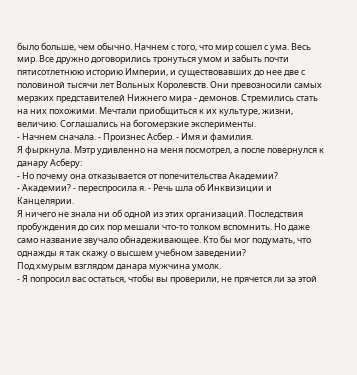было больше, чем обычно. Начнем с того, что мир сошел с ума. Весь мир. Все дружно договорились тронуться умом и забыть почти пятисотлетнюю историю Империи, и существовавших до нее две с половиной тысячи лет Вольных Королевств. Они превозносили самых мерзких представителей Нижнего мира - демонов. Стремились стать на них похожими. Мечтали приобщиться к их культуре, жизни, величию. Соглашались на богомерзкие эксперименты.
- Начнем сначала. - Произнес Асбер. - Имя и фамилия.
Я фыркнула. Мэтр удивленно на меня посмотрел, а после повернулся к данару Асберу:
- Но почему она отказывается от попечительства Академии?
- Академии? - переспросила я. - Речь шла об Инквизиции и Канцелярии.
Я ничего не знала ни об одной из этих организаций. Последствия пробуждения до сих пор мешали что-то толком вспомнить. Но даже само название звучало обнадеживающее. Кто бы мог подумать, что однажды я так скажу о высшем учебном заведении?
Под хмурым взглядом данара мужчина умолк.
- Я попросил вас остаться, чтобы вы проверили, не прячется ли за этой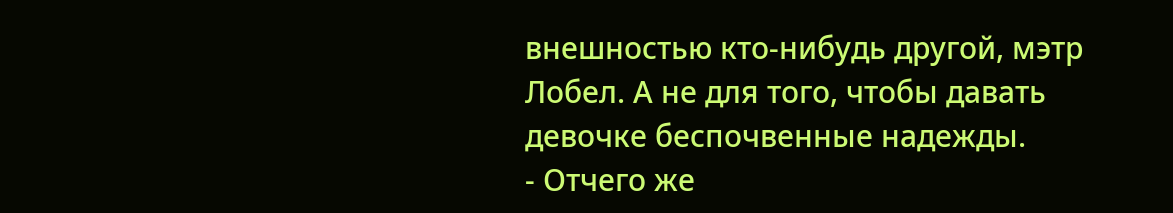внешностью кто-нибудь другой, мэтр Лобел. А не для того, чтобы давать девочке беспочвенные надежды.
- Отчего же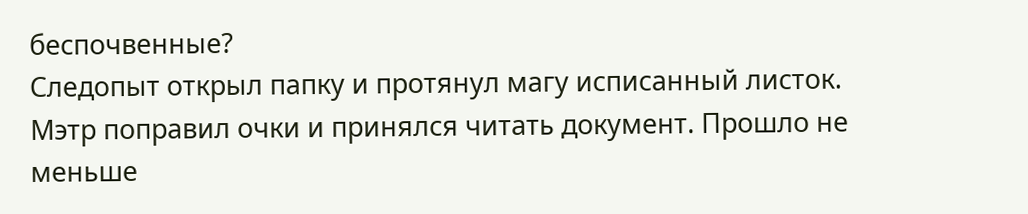беспочвенные?
Следопыт открыл папку и протянул магу исписанный листок. Мэтр поправил очки и принялся читать документ. Прошло не меньше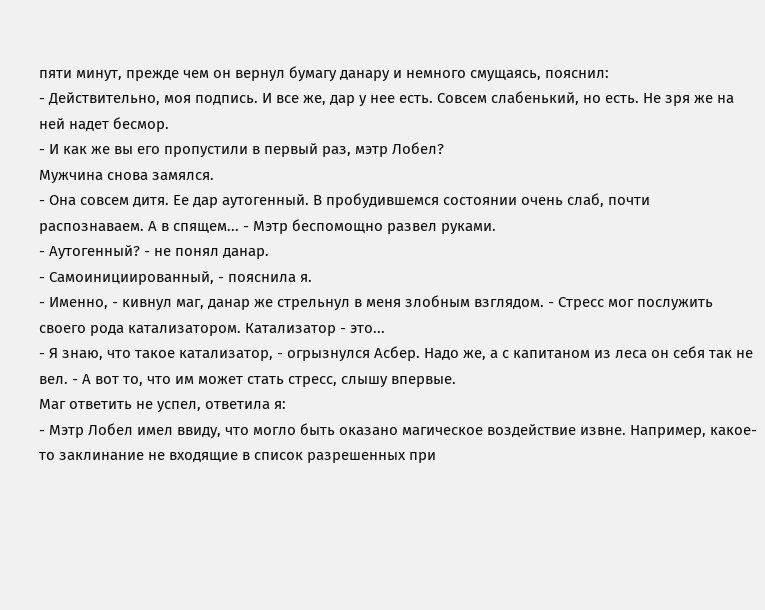пяти минут, прежде чем он вернул бумагу данару и немного смущаясь, пояснил:
- Действительно, моя подпись. И все же, дар у нее есть. Совсем слабенький, но есть. Не зря же на ней надет бесмор.
- И как же вы его пропустили в первый раз, мэтр Лобел?
Мужчина снова замялся.
- Она совсем дитя. Ее дар аутогенный. В пробудившемся состоянии очень слаб, почти распознаваем. А в спящем... - Мэтр беспомощно развел руками.
- Аутогенный? - не понял данар.
- Самоинициированный, - пояснила я.
- Именно, - кивнул маг, данар же стрельнул в меня злобным взглядом. - Стресс мог послужить своего рода катализатором. Катализатор - это...
- Я знаю, что такое катализатор, - огрызнулся Асбер. Надо же, а с капитаном из леса он себя так не вел. - А вот то, что им может стать стресс, слышу впервые.
Маг ответить не успел, ответила я:
- Мэтр Лобел имел ввиду, что могло быть оказано магическое воздействие извне. Например, какое-то заклинание не входящие в список разрешенных при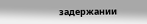задержании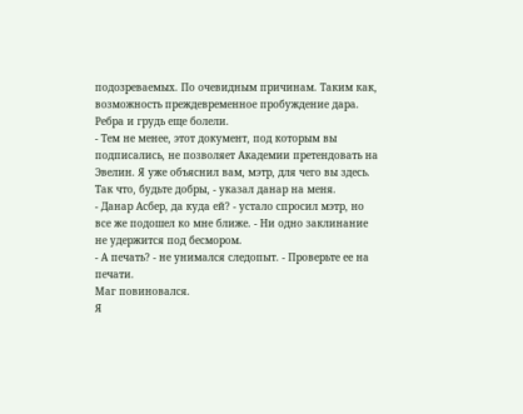подозреваемых. По очевидным причинам. Таким как, возможность преждевременное пробуждение дара.
Ребра и грудь еще болели.
- Тем не менее, этот документ, под которым вы подписались, не позволяет Академии претендовать на Эвелин. Я уже объяснил вам, мэтр, для чего вы здесь. Так что, будьте добры, - указал данар на меня.
- Данар Асбер, да куда ей? - устало спросил мэтр, но все же подошел ко мне ближе. - Ни одно заклинание не удержится под бесмором.
- А печать? - не унимался следопыт. - Проверьте ее на печати.
Маг повиновался.
Я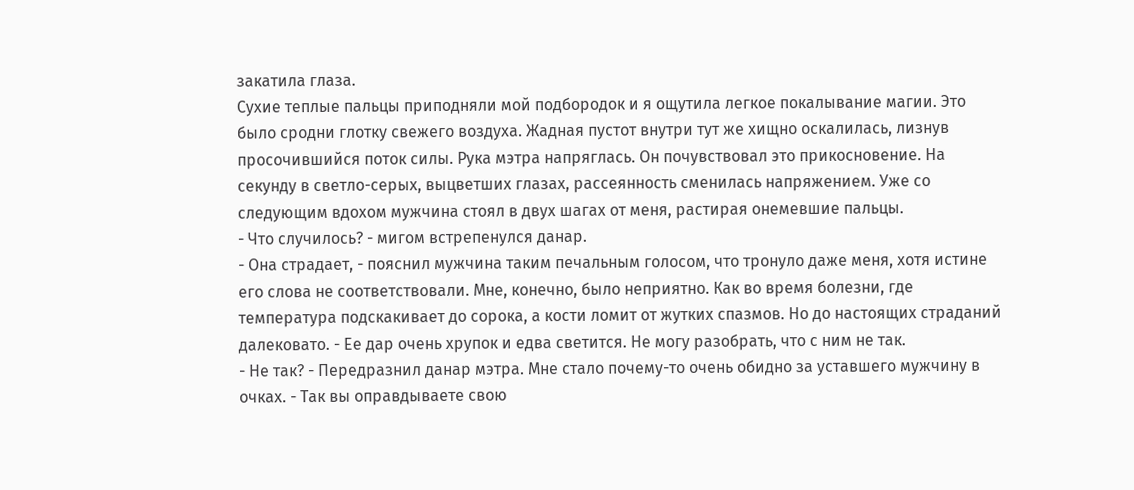закатила глаза.
Сухие теплые пальцы приподняли мой подбородок и я ощутила легкое покалывание магии. Это было сродни глотку свежего воздуха. Жадная пустот внутри тут же хищно оскалилась, лизнув просочившийся поток силы. Рука мэтра напряглась. Он почувствовал это прикосновение. На секунду в светло-серых, выцветших глазах, рассеянность сменилась напряжением. Уже со следующим вдохом мужчина стоял в двух шагах от меня, растирая онемевшие пальцы.
- Что случилось? - мигом встрепенулся данар.
- Она страдает, - пояснил мужчина таким печальным голосом, что тронуло даже меня, хотя истине его слова не соответствовали. Мне, конечно, было неприятно. Как во время болезни, где температура подскакивает до сорока, а кости ломит от жутких спазмов. Но до настоящих страданий далековато. - Ее дар очень хрупок и едва светится. Не могу разобрать, что с ним не так.
- Не так? - Передразнил данар мэтра. Мне стало почему-то очень обидно за уставшего мужчину в очках. - Так вы оправдываете свою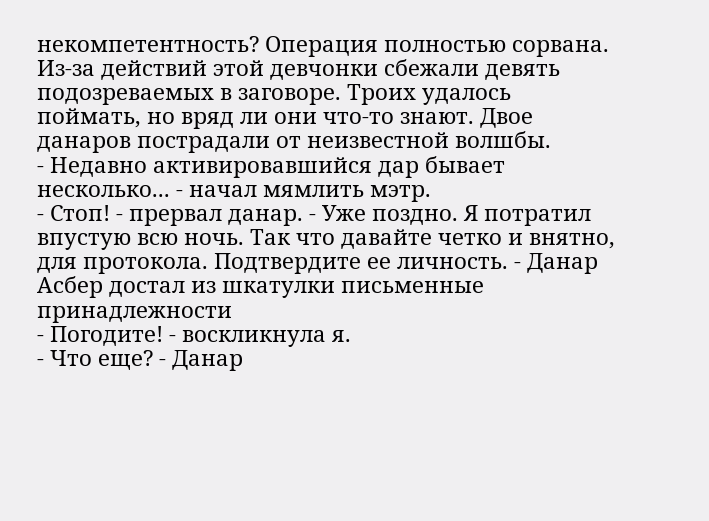некомпетентность? Операция полностью сорвана. Из-за действий этой девчонки сбежали девять подозреваемых в заговоре. Троих удалось поймать, но вряд ли они что-то знают. Двое данаров пострадали от неизвестной волшбы.
- Недавно активировавшийся дар бывает несколько... - начал мямлить мэтр.
- Стоп! - прервал данар. - Уже поздно. Я потратил впустую всю ночь. Так что давайте четко и внятно, для протокола. Подтвердите ее личность. - Данар Асбер достал из шкатулки письменные принадлежности
- Погодите! - воскликнула я.
- Что еще? - Данар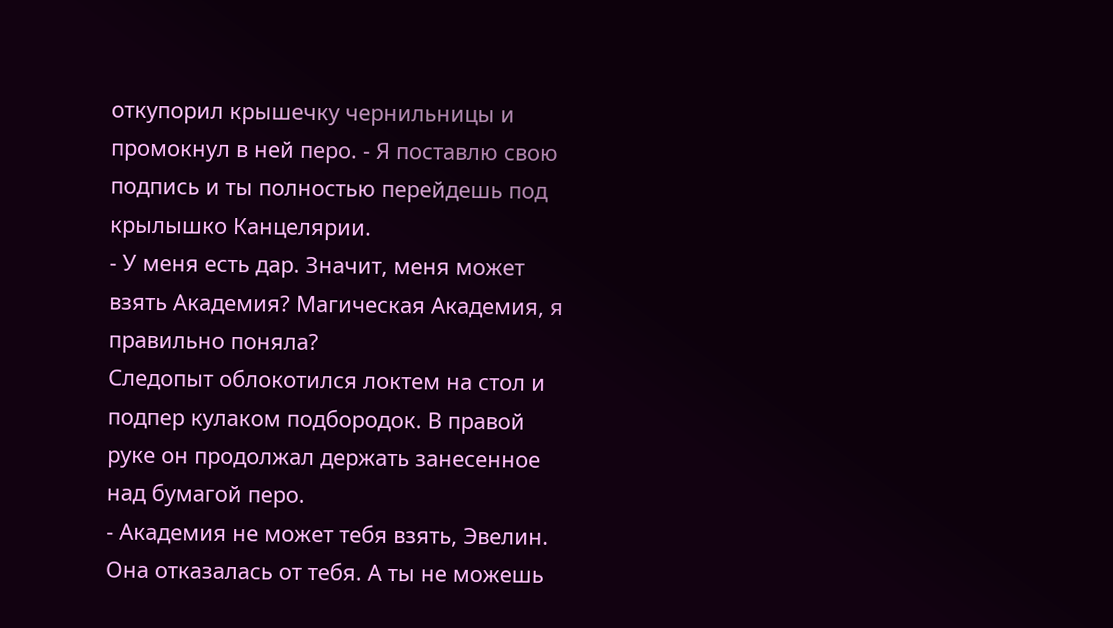откупорил крышечку чернильницы и промокнул в ней перо. - Я поставлю свою подпись и ты полностью перейдешь под крылышко Канцелярии.
- У меня есть дар. Значит, меня может взять Академия? Магическая Академия, я правильно поняла?
Следопыт облокотился локтем на стол и подпер кулаком подбородок. В правой руке он продолжал держать занесенное над бумагой перо.
- Академия не может тебя взять, Эвелин. Она отказалась от тебя. А ты не можешь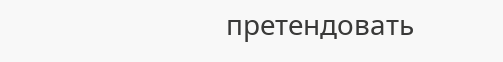претендовать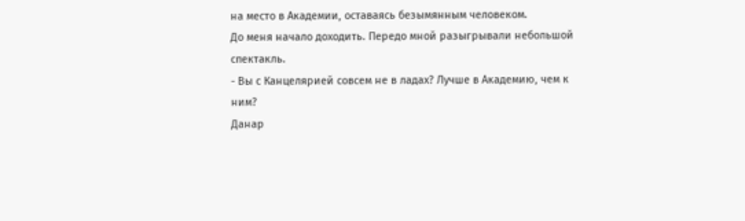на место в Академии, оставаясь безымянным человеком.
До меня начало доходить. Передо мной разыгрывали небольшой спектакль.
- Вы с Канцелярией совсем не в ладах? Лучше в Академию, чем к ним?
Данар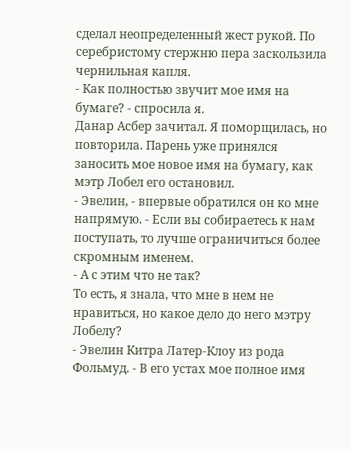сделал неопределенный жест рукой. По серебристому стержню пера заскользила чернильная капля.
- Как полностью звучит мое имя на бумаге? - спросила я.
Данар Асбер зачитал. Я поморщилась, но повторила. Парень уже принялся заносить мое новое имя на бумагу, как мэтр Лобел его остановил.
- Эвелин, - впервые обратился он ко мне напрямую. - Если вы собираетесь к нам поступать, то лучше ограничиться более скромным именем.
- А с этим что не так?
То есть, я знала, что мне в нем не нравиться, но какое дело до него мэтру Лобелу?
- Эвелин Китра Латер-Клоу из рода Фольмуд. - В его устах мое полное имя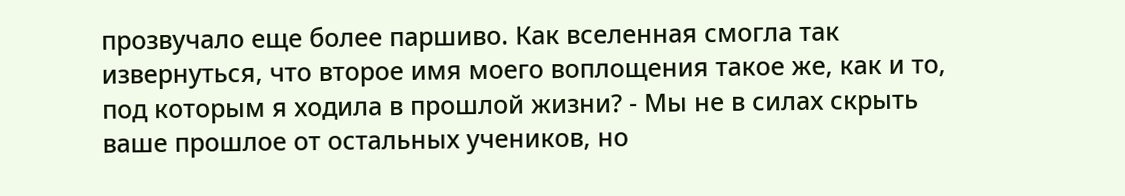прозвучало еще более паршиво. Как вселенная смогла так извернуться, что второе имя моего воплощения такое же, как и то, под которым я ходила в прошлой жизни? - Мы не в силах скрыть ваше прошлое от остальных учеников, но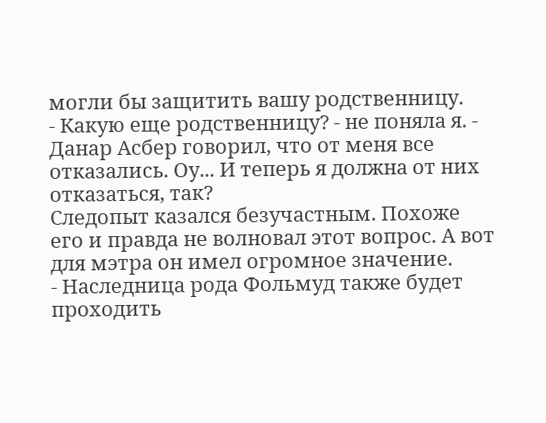могли бы защитить вашу родственницу.
- Какую еще родственницу? - не поняла я. - Данар Асбер говорил, что от меня все отказались. Оу... И теперь я должна от них отказаться, так?
Следопыт казался безучастным. Похоже его и правда не волновал этот вопрос. А вот для мэтра он имел огромное значение.
- Наследница рода Фольмуд также будет проходить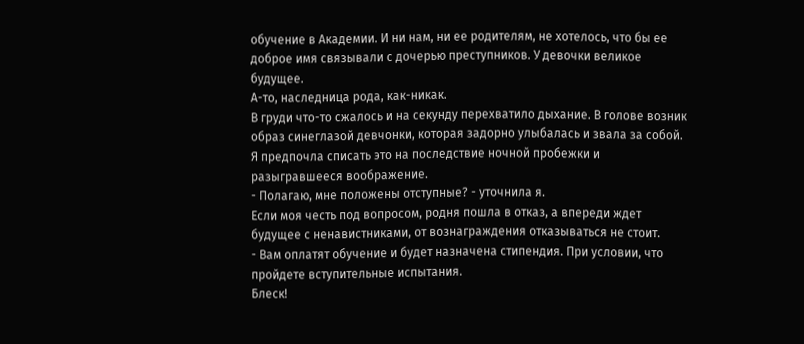обучение в Академии. И ни нам, ни ее родителям, не хотелось, что бы ее доброе имя связывали с дочерью преступников. У девочки великое будущее.
А-то, наследница рода, как-никак.
В груди что-то сжалось и на секунду перехватило дыхание. В голове возник образ синеглазой девчонки, которая задорно улыбалась и звала за собой. Я предпочла списать это на последствие ночной пробежки и разыгравшееся воображение.
- Полагаю, мне положены отступные? - уточнила я.
Если моя честь под вопросом, родня пошла в отказ, а впереди ждет будущее с ненавистниками, от вознаграждения отказываться не стоит.
- Вам оплатят обучение и будет назначена стипендия. При условии, что пройдете вступительные испытания.
Блеск!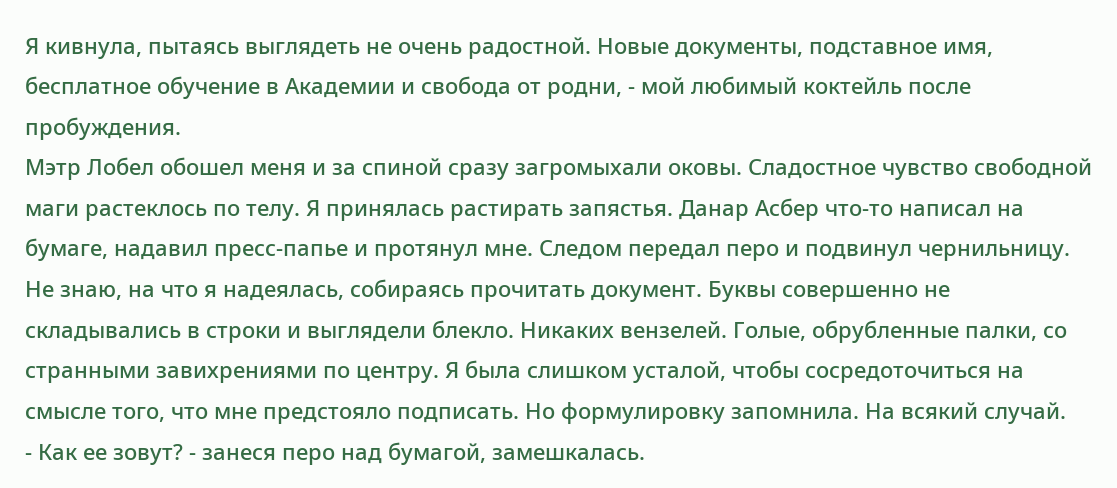Я кивнула, пытаясь выглядеть не очень радостной. Новые документы, подставное имя, бесплатное обучение в Академии и свобода от родни, - мой любимый коктейль после пробуждения.
Мэтр Лобел обошел меня и за спиной сразу загромыхали оковы. Сладостное чувство свободной маги растеклось по телу. Я принялась растирать запястья. Данар Асбер что-то написал на бумаге, надавил пресс-папье и протянул мне. Следом передал перо и подвинул чернильницу.
Не знаю, на что я надеялась, собираясь прочитать документ. Буквы совершенно не складывались в строки и выглядели блекло. Никаких вензелей. Голые, обрубленные палки, со странными завихрениями по центру. Я была слишком усталой, чтобы сосредоточиться на смысле того, что мне предстояло подписать. Но формулировку запомнила. На всякий случай.
- Как ее зовут? - занеся перо над бумагой, замешкалась.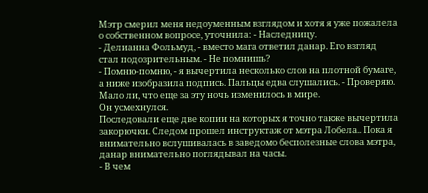Мэтр смерил меня недоуменным взглядом и хотя я уже пожалела о собственном вопросе, уточнила: - Наследницу.
- Делианна Фольмуд, - вместо мага ответил данар. Его взгляд стал подозрительным. - Не помнишь?
- Помню-помню, - я вычертила несколько слов на плотной бумаге, а ниже изобразила подпись. Пальцы едва слушались. - Проверяю. Мало ли, что еще за эту ночь изменилось в мире.
Он усмехнулся.
Последовали еще две копии на которых я точно также вычертила закорючки. Следом прошел инструктаж от мэтра Лобела.. Пока я внимательно вслушивалась в заведомо бесполезные слова мэтра, данар внимательно поглядывал на часы.
- В чем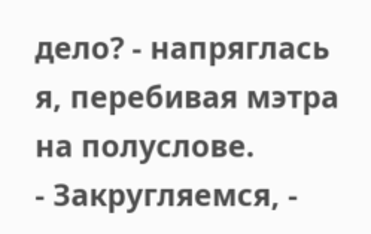дело? - напряглась я, перебивая мэтра на полуслове.
- Закругляемся, -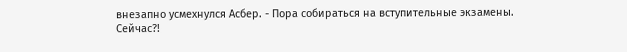внезапно усмехнулся Асбер. - Пора собираться на вступительные экзамены.
Сейчас?!